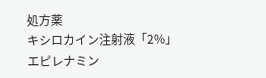処方薬
キシロカイン注射液「2%」エピレナミン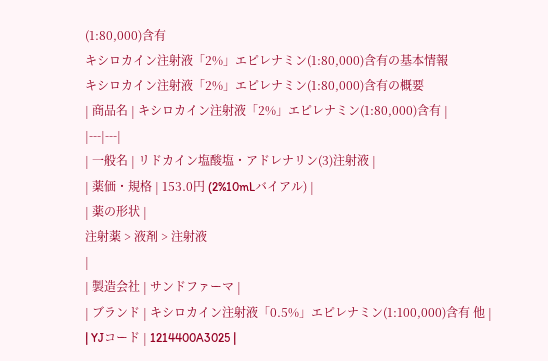(1:80,000)含有
キシロカイン注射液「2%」エピレナミン(1:80,000)含有の基本情報
キシロカイン注射液「2%」エピレナミン(1:80,000)含有の概要
| 商品名 | キシロカイン注射液「2%」エピレナミン(1:80,000)含有 |
|---|---|
| 一般名 | リドカイン塩酸塩・アドレナリン(3)注射液 |
| 薬価・規格 | 153.0円 (2%10mLバイアル) |
| 薬の形状 |
注射薬 > 液剤 > 注射液
|
| 製造会社 | サンドファーマ |
| ブランド | キシロカイン注射液「0.5%」エピレナミン(1:100,000)含有 他 |
| YJコード | 1214400A3025 |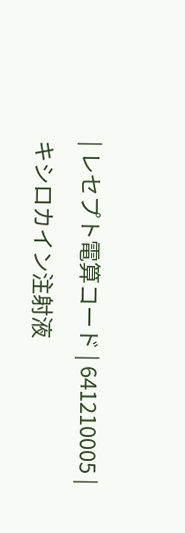| レセプト電算コード | 641210005 |
キシロカイン注射液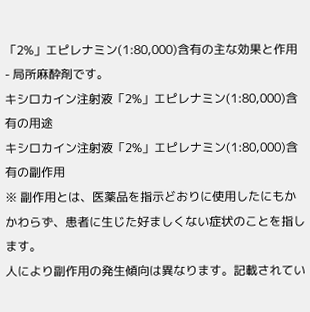「2%」エピレナミン(1:80,000)含有の主な効果と作用
- 局所麻酔剤です。
キシロカイン注射液「2%」エピレナミン(1:80,000)含有の用途
キシロカイン注射液「2%」エピレナミン(1:80,000)含有の副作用
※ 副作用とは、医薬品を指示どおりに使用したにもかかわらず、患者に生じた好ましくない症状のことを指します。
人により副作用の発生傾向は異なります。記載されてい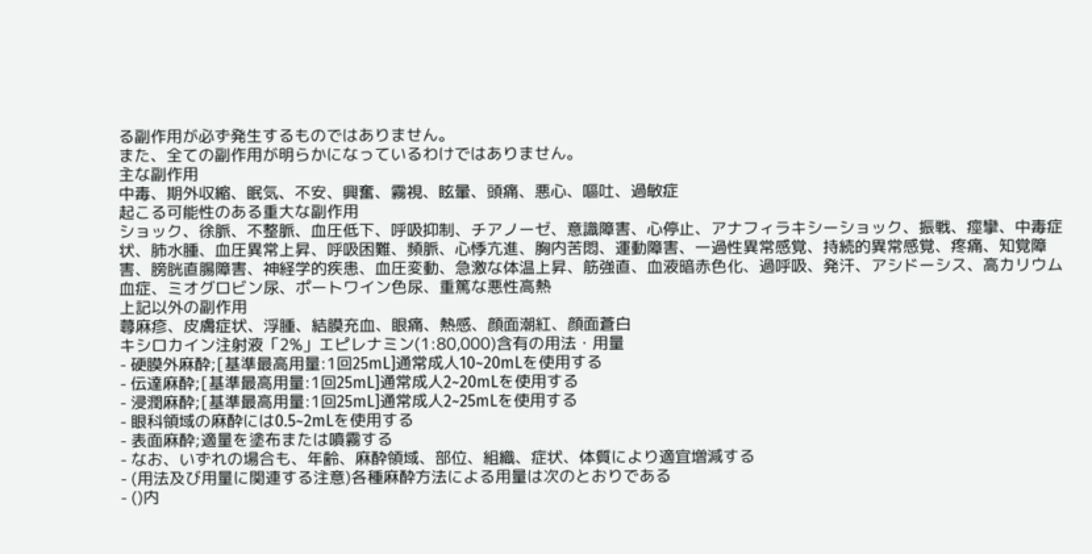る副作用が必ず発生するものではありません。
また、全ての副作用が明らかになっているわけではありません。
主な副作用
中毒、期外収縮、眠気、不安、興奮、霧視、眩暈、頭痛、悪心、嘔吐、過敏症
起こる可能性のある重大な副作用
ショック、徐脈、不整脈、血圧低下、呼吸抑制、チアノーゼ、意識障害、心停止、アナフィラキシーショック、振戦、痙攣、中毒症状、肺水腫、血圧異常上昇、呼吸困難、頻脈、心悸亢進、胸内苦悶、運動障害、一過性異常感覚、持続的異常感覚、疼痛、知覚障害、膀胱直腸障害、神経学的疾患、血圧変動、急激な体温上昇、筋強直、血液暗赤色化、過呼吸、発汗、アシドーシス、高カリウム血症、ミオグロビン尿、ポートワイン色尿、重篤な悪性高熱
上記以外の副作用
蕁麻疹、皮膚症状、浮腫、結膜充血、眼痛、熱感、顔面潮紅、顔面蒼白
キシロカイン注射液「2%」エピレナミン(1:80,000)含有の用法・用量
- 硬膜外麻酔;[基準最高用量:1回25mL]通常成人10~20mLを使用する
- 伝達麻酔;[基準最高用量:1回25mL]通常成人2~20mLを使用する
- 浸潤麻酔;[基準最高用量:1回25mL]通常成人2~25mLを使用する
- 眼科領域の麻酔には0.5~2mLを使用する
- 表面麻酔;適量を塗布または噴霧する
- なお、いずれの場合も、年齢、麻酔領域、部位、組織、症状、体質により適宜増減する
- (用法及び用量に関連する注意)各種麻酔方法による用量は次のとおりである
- ()内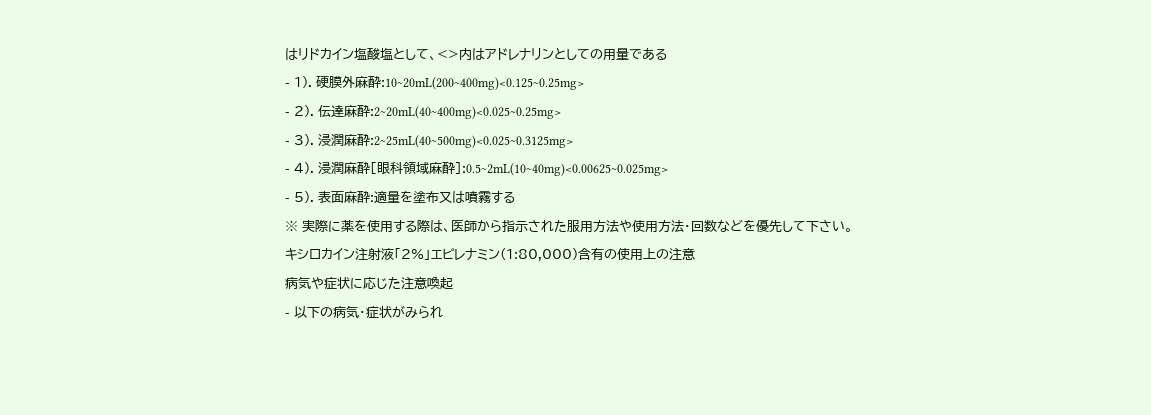はリドカイン塩酸塩として、<>内はアドレナリンとしての用量である
- 1). 硬膜外麻酔:10~20mL(200~400mg)<0.125~0.25mg>
- 2). 伝達麻酔:2~20mL(40~400mg)<0.025~0.25mg>
- 3). 浸潤麻酔:2~25mL(40~500mg)<0.025~0.3125mg>
- 4). 浸潤麻酔[眼科領域麻酔]:0.5~2mL(10~40mg)<0.00625~0.025mg>
- 5). 表面麻酔:適量を塗布又は噴霧する
※ 実際に薬を使用する際は、医師から指示された服用方法や使用方法・回数などを優先して下さい。
キシロカイン注射液「2%」エピレナミン(1:80,000)含有の使用上の注意
病気や症状に応じた注意喚起
- 以下の病気・症状がみられ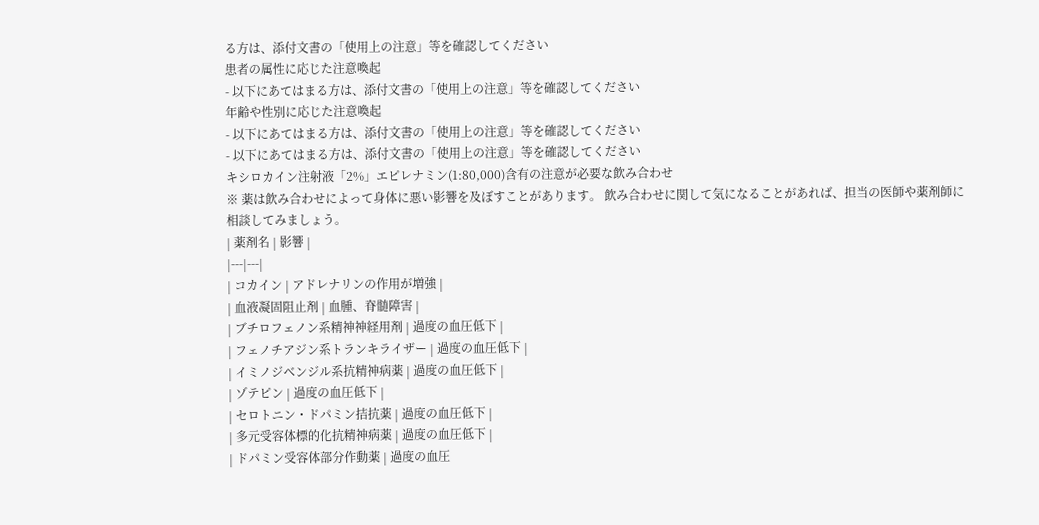る方は、添付文書の「使用上の注意」等を確認してください
患者の属性に応じた注意喚起
- 以下にあてはまる方は、添付文書の「使用上の注意」等を確認してください
年齢や性別に応じた注意喚起
- 以下にあてはまる方は、添付文書の「使用上の注意」等を確認してください
- 以下にあてはまる方は、添付文書の「使用上の注意」等を確認してください
キシロカイン注射液「2%」エピレナミン(1:80,000)含有の注意が必要な飲み合わせ
※ 薬は飲み合わせによって身体に悪い影響を及ぼすことがあります。 飲み合わせに関して気になることがあれば、担当の医師や薬剤師に相談してみましょう。
| 薬剤名 | 影響 |
|---|---|
| コカイン | アドレナリンの作用が増強 |
| 血液凝固阻止剤 | 血腫、脊髄障害 |
| ブチロフェノン系精神神経用剤 | 過度の血圧低下 |
| フェノチアジン系トランキライザー | 過度の血圧低下 |
| イミノジベンジル系抗精神病薬 | 過度の血圧低下 |
| ゾテピン | 過度の血圧低下 |
| セロトニン・ドパミン拮抗薬 | 過度の血圧低下 |
| 多元受容体標的化抗精神病薬 | 過度の血圧低下 |
| ドパミン受容体部分作動薬 | 過度の血圧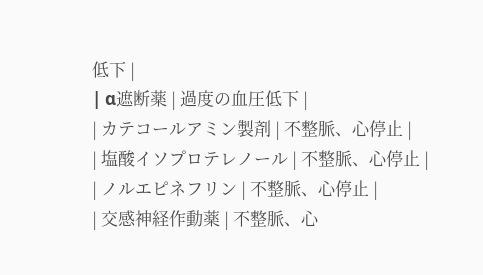低下 |
| α遮断薬 | 過度の血圧低下 |
| カテコールアミン製剤 | 不整脈、心停止 |
| 塩酸イソプロテレノール | 不整脈、心停止 |
| ノルエピネフリン | 不整脈、心停止 |
| 交感神経作動薬 | 不整脈、心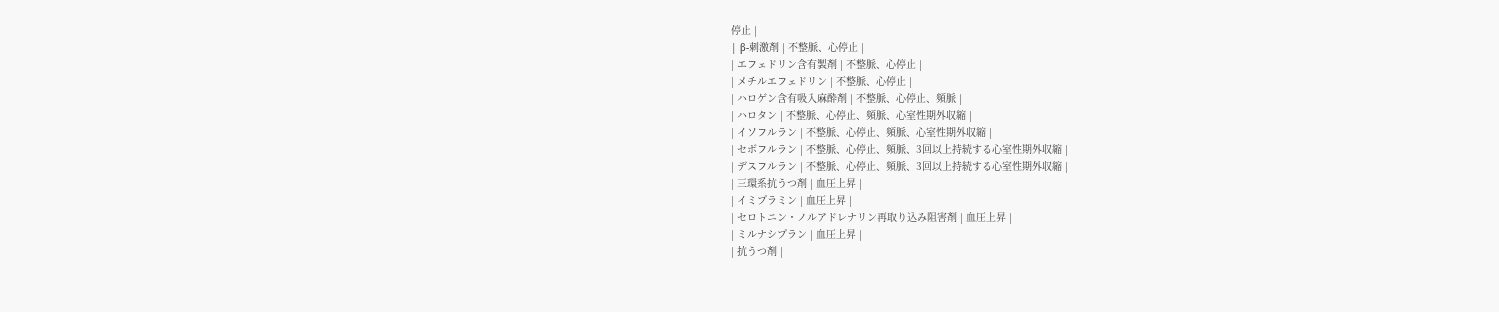停止 |
| β-刺激剤 | 不整脈、心停止 |
| エフェドリン含有製剤 | 不整脈、心停止 |
| メチルエフェドリン | 不整脈、心停止 |
| ハロゲン含有吸入麻酔剤 | 不整脈、心停止、頻脈 |
| ハロタン | 不整脈、心停止、頻脈、心室性期外収縮 |
| イソフルラン | 不整脈、心停止、頻脈、心室性期外収縮 |
| セボフルラン | 不整脈、心停止、頻脈、3回以上持続する心室性期外収縮 |
| デスフルラン | 不整脈、心停止、頻脈、3回以上持続する心室性期外収縮 |
| 三環系抗うつ剤 | 血圧上昇 |
| イミプラミン | 血圧上昇 |
| セロトニン・ノルアドレナリン再取り込み阻害剤 | 血圧上昇 |
| ミルナシプラン | 血圧上昇 |
| 抗うつ剤 |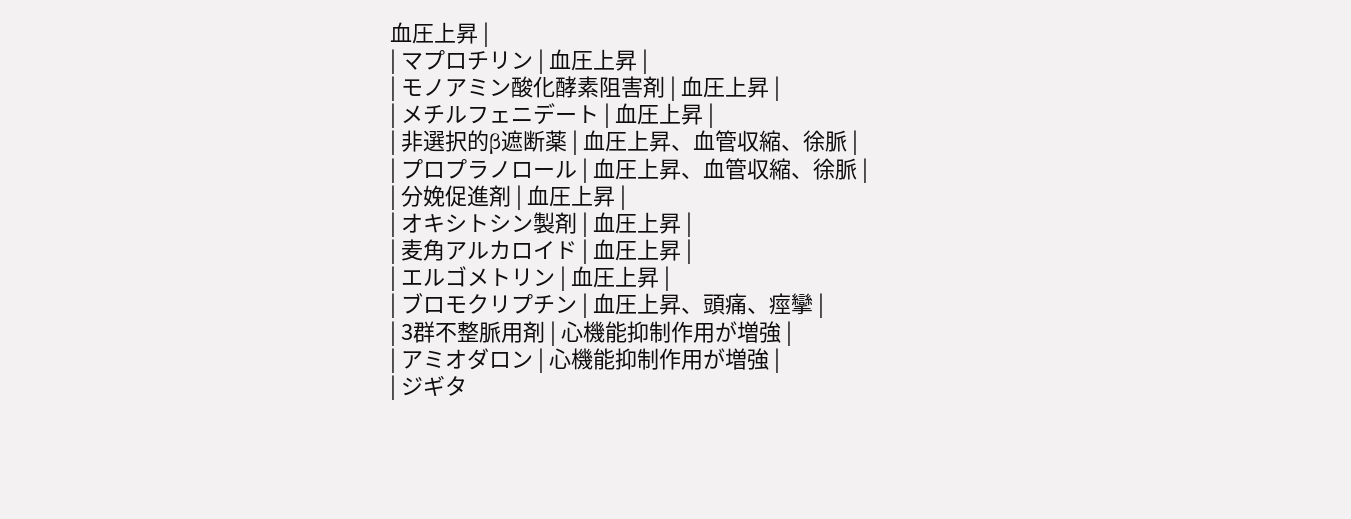血圧上昇 |
| マプロチリン | 血圧上昇 |
| モノアミン酸化酵素阻害剤 | 血圧上昇 |
| メチルフェニデート | 血圧上昇 |
| 非選択的β遮断薬 | 血圧上昇、血管収縮、徐脈 |
| プロプラノロール | 血圧上昇、血管収縮、徐脈 |
| 分娩促進剤 | 血圧上昇 |
| オキシトシン製剤 | 血圧上昇 |
| 麦角アルカロイド | 血圧上昇 |
| エルゴメトリン | 血圧上昇 |
| ブロモクリプチン | 血圧上昇、頭痛、痙攣 |
| 3群不整脈用剤 | 心機能抑制作用が増強 |
| アミオダロン | 心機能抑制作用が増強 |
| ジギタ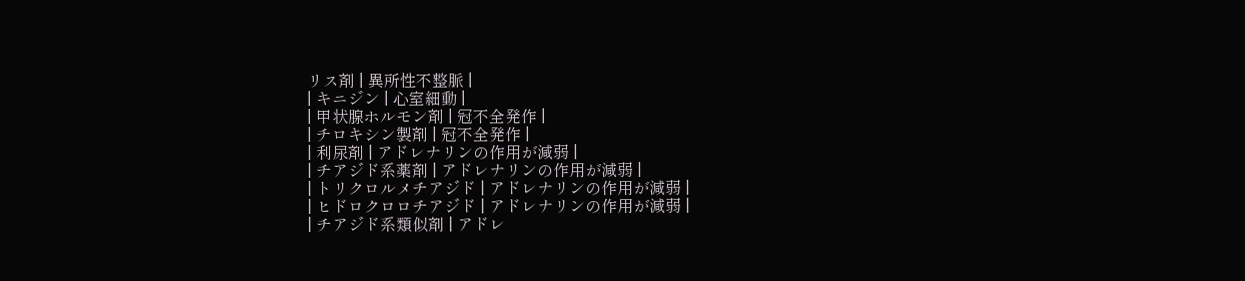リス剤 | 異所性不整脈 |
| キニジン | 心室細動 |
| 甲状腺ホルモン剤 | 冠不全発作 |
| チロキシン製剤 | 冠不全発作 |
| 利尿剤 | アドレナリンの作用が減弱 |
| チアジド系薬剤 | アドレナリンの作用が減弱 |
| トリクロルメチアジド | アドレナリンの作用が減弱 |
| ヒドロクロロチアジド | アドレナリンの作用が減弱 |
| チアジド系類似剤 | アドレ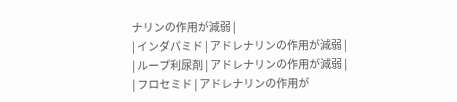ナリンの作用が減弱 |
| インダパミド | アドレナリンの作用が減弱 |
| ループ利尿剤 | アドレナリンの作用が減弱 |
| フロセミド | アドレナリンの作用が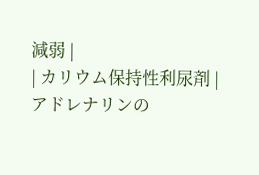減弱 |
| カリウム保持性利尿剤 | アドレナリンの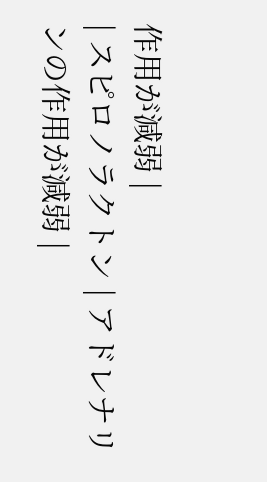作用が減弱 |
| スピロノラクトン | アドレナリンの作用が減弱 |